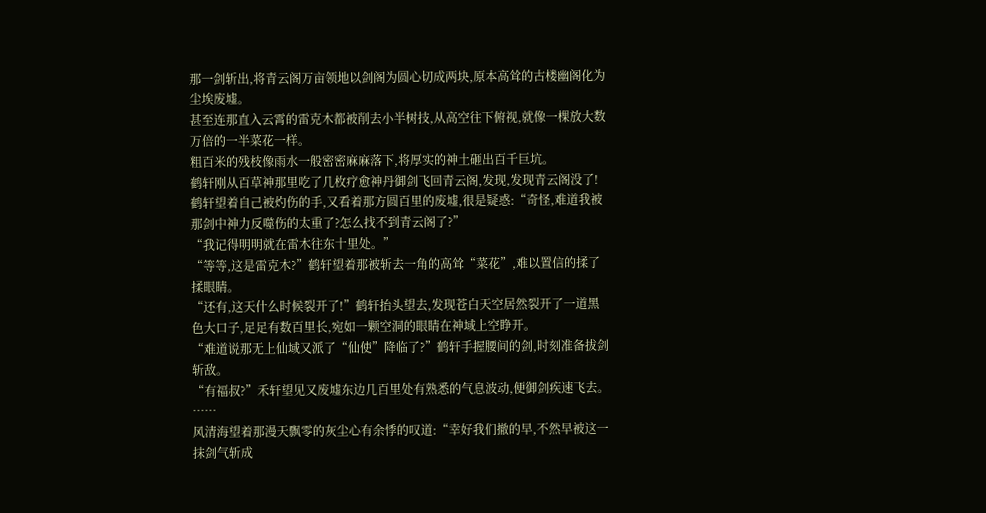那一剑斩出,将青云阁万亩领地以剑阁为圆心切成两块,原本高耸的古楼幽阁化为尘埃废墟。
甚至连那直入云霄的雷克木都被削去小半树技,从高空往下俯视,就像一棵放大数万倍的一半菜花一样。
粗百米的残枝像雨水一般密密麻麻落下,将厚实的神土砸出百千巨坑。
鹤轩刚从百草神那里吃了几枚疗愈神丹御剑飞回青云阁,发现,发现青云阁没了!
鹤轩望着自己被灼伤的手,又看着那方圆百里的废墟,很是疑惑:“奇怪,难道我被那剑中神力反噬伤的太重了?怎么找不到青云阁了?”
“我记得明明就在雷木往东十里处。”
“等等,这是雷克木?”鹤轩望着那被斩去一角的高耸“菜花”,难以置信的揉了揉眼睛。
“还有,这天什么时候裂开了!”鹤轩抬头望去,发现苍白天空居然裂开了一道黑色大口子,足足有数百里长,宛如一颗空洞的眼睛在神域上空睁开。
“难道说那无上仙域又派了“仙使”降临了?”鹤轩手握腰间的剑,时刻准备拔剑斩敌。
“有福叔?”禾轩望见又废墟东边几百里处有熟悉的气息波动,便御剑疾速飞去。
……
风清海望着那漫天飘零的灰尘心有余悸的叹道:“幸好我们撤的早,不然早被这一抹剑气斩成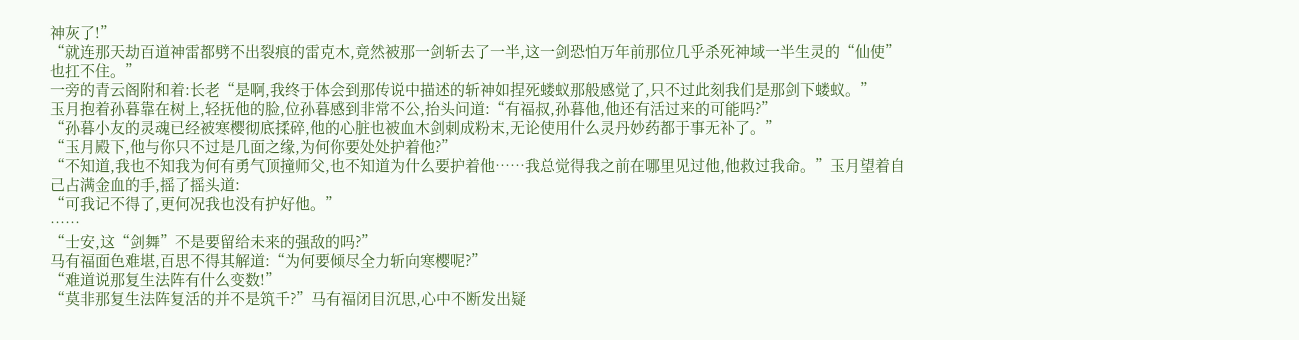神灰了!”
“就连那天劫百道神雷都劈不出裂痕的雷克木,竟然被那一剑斩去了一半,这一剑恐怕万年前那位几乎杀死神域一半生灵的“仙使”也扛不住。”
一旁的青云阁附和着:长老“是啊,我终于体会到那传说中描述的斩神如捏死蝼蚁那般感觉了,只不过此刻我们是那剑下蝼蚁。”
玉月抱着孙暮靠在树上,轻抚他的脸,位孙暮感到非常不公,抬头问道:“有福叔,孙暮他,他还有活过来的可能吗?”
“孙暮小友的灵魂已经被寒樱彻底揉碎,他的心脏也被血木剑刺成粉末,无论使用什么灵丹妙药都于事无补了。”
“玉月殿下,他与你只不过是几面之缘,为何你要处处护着他?”
“不知道,我也不知我为何有勇气顶撞师父,也不知道为什么要护着他……我总觉得我之前在哪里见过他,他救过我命。”玉月望着自己占满金血的手,摇了摇头道:
“可我记不得了,更何况我也没有护好他。”
……
“士安,这“剑舞”不是要留给未来的强敌的吗?”
马有福面色难堪,百思不得其解道:“为何要倾尽全力斩向寒樱呢?”
“难道说那复生法阵有什么变数!”
“莫非那复生法阵复活的并不是筑千?”马有福闭目沉思,心中不断发出疑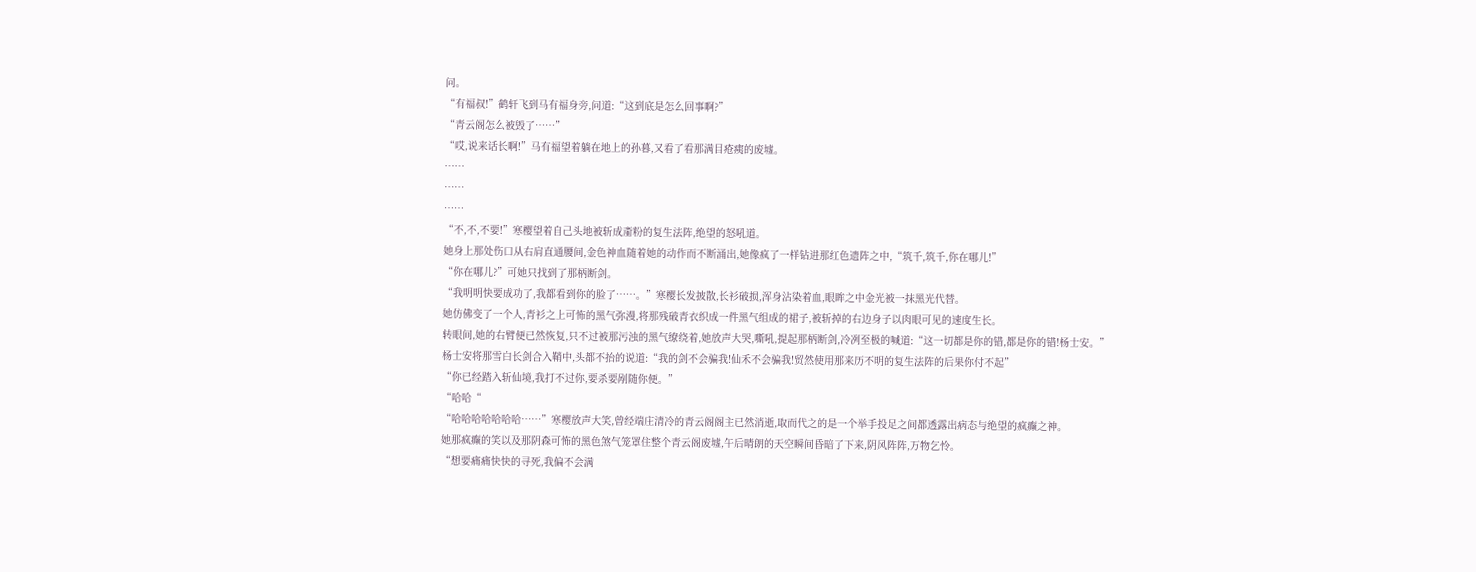问。
“有福叔!”鹤轩飞到马有福身旁,问道:“这到底是怎么回事啊?”
“青云阁怎么被毁了……”
“哎,说来话长啊!”马有福望着躺在地上的孙暮,又看了看那满目疮痍的废墟。
……
……
……
“不,不,不要!”寒樱望着自己头地被斩成齑粉的复生法阵,绝望的怒吼道。
她身上那处伤口从右肩直通腰间,金色神血随着她的动作而不断涌出,她像疯了一样钻进那红色遗阵之中,“筑千,筑千,你在哪儿!”
“你在哪儿?”可她只找到了那柄断剑。
“我明明快要成功了,我都看到你的脸了……。”寒樱长发披散,长衫破损,浑身沾染着血,眼眸之中金光被一抹黑光代替。
她仿佛变了一个人,青衫之上可怖的黑气弥漫,将那残破青衣织成一件黑气组成的裙子,被斩掉的右边身子以肉眼可见的速度生长。
转眼间,她的右臂便已然恢复,只不过被那污浊的黑气缭绕着,她放声大哭,嘶吼,提起那柄断剑,冷冽至极的喊道:“这一切都是你的错,都是你的错!杨士安。”
杨士安将那雪白长剑合入鞘中,头都不抬的说道:“我的剑不会骗我!仙禾不会骗我!贸然使用那来历不明的复生法阵的后果你付不起”
“你已经踏入斩仙境,我打不过你,要杀要剐随你便。”
“哈哈“
“哈哈哈哈哈哈哈……”寒樱放声大笑,曾经端庄清冷的青云阁阁主已然消逝,取而代之的是一个举手投足之间都透露出病态与绝望的疯癫之神。
她那疯癫的笑以及那阴森可怖的黑色煞气笼罩住整个青云阁废墟,午后晴朗的天空瞬间昏暗了下来,阴风阵阵,万物乞怜。
“想要痛痛快快的寻死,我偏不会满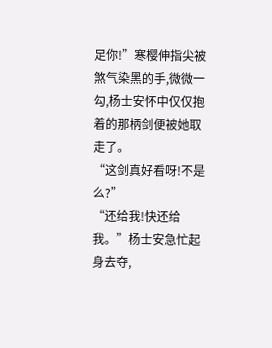足你!”寒樱伸指尖被煞气染黑的手,微微一勾,杨士安怀中仅仅抱着的那柄剑便被她取走了。
“这剑真好看呀!不是么?”
“还给我!快还给我。”杨士安急忙起身去夺,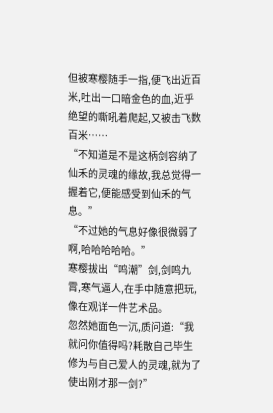但被寒樱随手一指,便飞出近百米,吐出一口暗金色的血,近乎绝望的嘶吼着爬起,又被击飞数百米……
“不知道是不是这柄剑容纳了仙禾的灵魂的缘故,我总觉得一握着它,便能感受到仙禾的气息。”
“不过她的气息好像很微弱了啊,哈哈哈哈哈。”
寒樱拔出“鸣潮”剑,剑鸣九霄,寒气逼人,在手中随意把玩,像在观详一件艺术品。
忽然她面色一沉,质问道:“我就问你值得吗?耗散自己毕生修为与自己爱人的灵魂,就为了使出刚才那一剑?”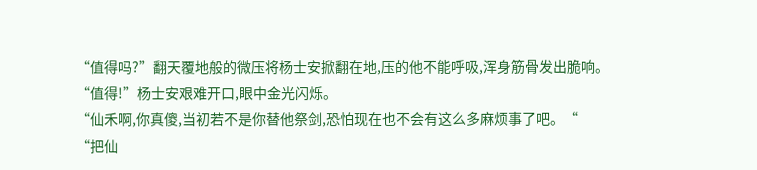“值得吗?”翻天覆地般的微压将杨士安掀翻在地,压的他不能呼吸,浑身筋骨发出脆响。
“值得!”杨士安艰难开口,眼中金光闪烁。
“仙禾啊,你真傻,当初若不是你替他祭剑,恐怕现在也不会有这么多麻烦事了吧。“
“把仙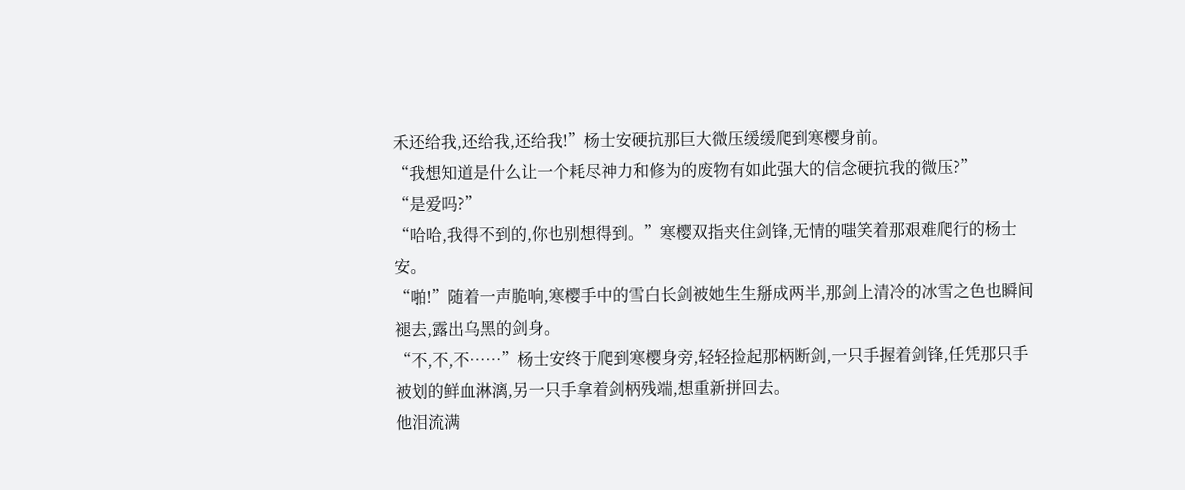禾还给我,还给我,还给我!”杨士安硬抗那巨大微压缓缓爬到寒樱身前。
“我想知道是什么让一个耗尽神力和修为的废物有如此强大的信念硬抗我的微压?”
“是爱吗?”
“哈哈,我得不到的,你也别想得到。”寒樱双指夹住剑锋,无情的嗤笑着那艰难爬行的杨士安。
“啪!”随着一声脆响,寒樱手中的雪白长剑被她生生掰成两半,那剑上清冷的冰雪之色也瞬间褪去,露出乌黑的剑身。
“不,不,不……”杨士安终于爬到寒樱身旁,轻轻捡起那柄断剑,一只手握着剑锋,任凭那只手被划的鲜血淋漓,另一只手拿着剑柄残端,想重新拼回去。
他泪流满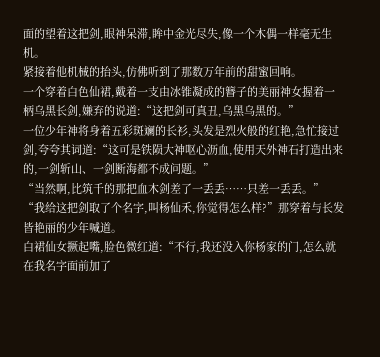面的望着这把剑,眼神呆滞,眸中金光尽失,像一个木偶一样毫无生机。
紧接着他机械的抬头,仿佛听到了那数万年前的甜蜜回响。
一个穿着白色仙裙,戴着一支由冰锥凝成的簪子的美丽神女握着一柄乌黑长剑,嫌弃的说道:“这把剑可真丑,乌黑乌黑的。”
一位少年神将身着五彩斑斓的长衫,头发是烈火般的红艳,急忙接过剑,夸夸其词道:“这可是铁陨大神呕心沥血,使用天外神石打造出来的,一剑斩山、一剑断海都不成问题。”
“当然啊,比筑千的那把血木剑差了一丢丢……只差一丢丢。”
“我给这把剑取了个名字,叫杨仙禾,你觉得怎么样?”那穿着与长发皆艳丽的少年喊道。
白裙仙女撅起嘴,脸色微红道:“不行,我还没入你杨家的门,怎么就在我名字面前加了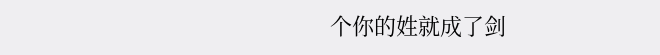个你的姓就成了剑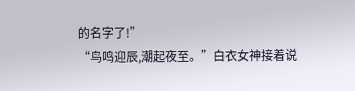的名字了!”
“鸟鸣迎辰,潮起夜至。”白衣女神接着说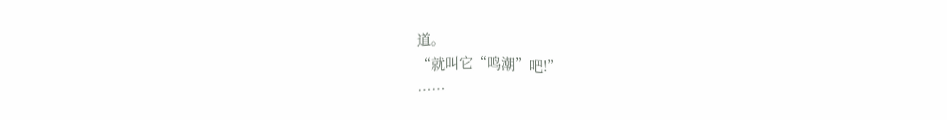道。
“就叫它“鸣潮”吧!”
……